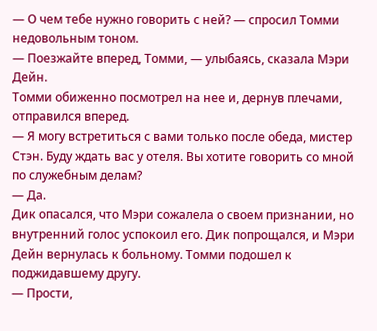— О чем тебе нужно говорить с ней? — спросил Томми недовольным тоном.
— Поезжайте вперед, Томми, — улыбаясь, сказала Мэри Дейн.
Томми обиженно посмотрел на нее и, дернув плечами, отправился вперед.
— Я могу встретиться с вами только после обеда, мистер Стэн. Буду ждать вас у отеля. Вы хотите говорить со мной по служебным делам?
— Да.
Дик опасался, что Мэри сожалела о своем признании, но внутренний голос успокоил его. Дик попрощался, и Мэри Дейн вернулась к больному. Томми подошел к поджидавшему другу.
— Прости,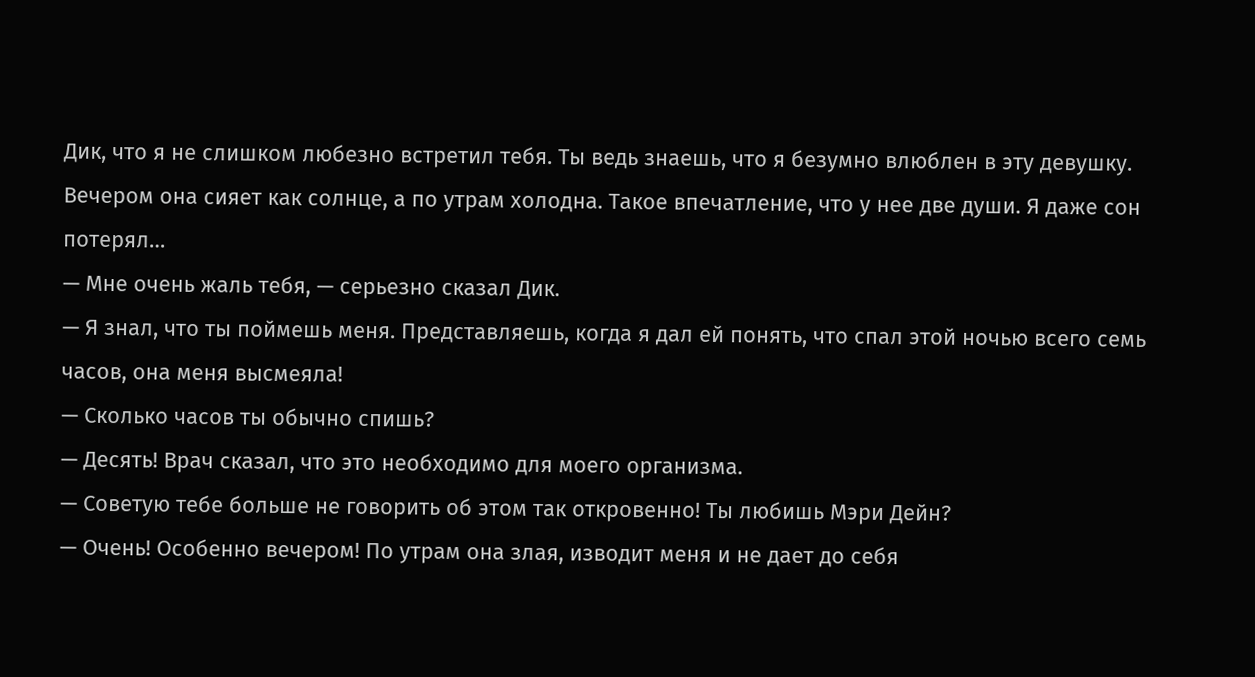Дик, что я не слишком любезно встретил тебя. Ты ведь знаешь, что я безумно влюблен в эту девушку. Вечером она сияет как солнце, а по утрам холодна. Такое впечатление, что у нее две души. Я даже сон потерял…
— Мне очень жаль тебя, — серьезно сказал Дик.
— Я знал, что ты поймешь меня. Представляешь, когда я дал ей понять, что спал этой ночью всего семь часов, она меня высмеяла!
— Сколько часов ты обычно спишь?
— Десять! Врач сказал, что это необходимо для моего организма.
— Советую тебе больше не говорить об этом так откровенно! Ты любишь Мэри Дейн?
— Очень! Особенно вечером! По утрам она злая, изводит меня и не дает до себя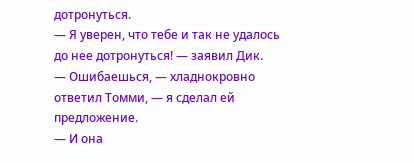дотронуться.
— Я уверен, что тебе и так не удалось до нее дотронуться! — заявил Дик.
— Ошибаешься, — хладнокровно ответил Томми, — я сделал ей предложение.
— И она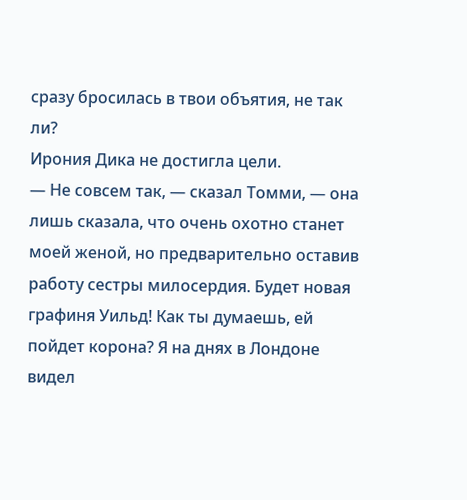сразу бросилась в твои объятия, не так ли?
Ирония Дика не достигла цели.
— Не совсем так, — сказал Томми, — она лишь сказала, что очень охотно станет моей женой, но предварительно оставив работу сестры милосердия. Будет новая графиня Уильд! Как ты думаешь, ей пойдет корона? Я на днях в Лондоне видел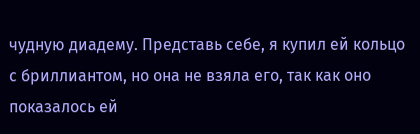чудную диадему. Представь себе, я купил ей кольцо с бриллиантом, но она не взяла его, так как оно показалось ей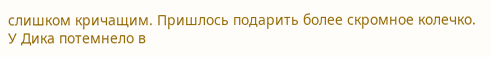слишком кричащим. Пришлось подарить более скромное колечко.
У Дика потемнело в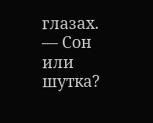глазах.
— Сон или шутка?